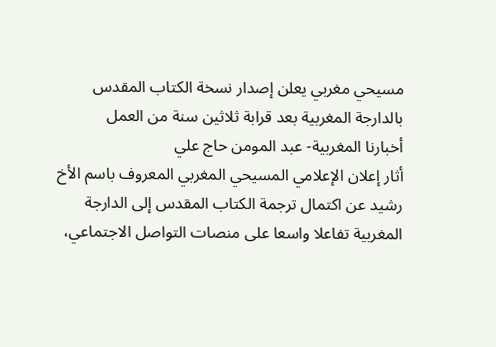مسيحي مغربي يعلن إصدار نسخة الكتاب المقدس بالدارجة المغربية بعد قرابة ثلاثين سنة من العمل
أخبارنا المغربية- عبد المومن حاج علي
أثار إعلان الإعلامي المسيحي المغربي المعروف باسم الأخ رشيد عن اكتمال ترجمة الكتاب المقدس إلى الدارجة المغربية تفاعلا واسعا على منصات التواصل الاجتماعي،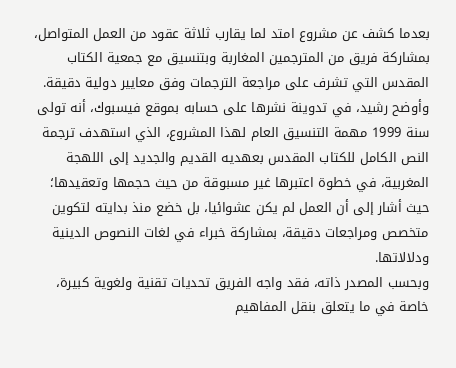بعدما كشف عن مشروع امتد لما يقارب ثلاثة عقود من العمل المتواصل، بمشاركة فريق من المترجمين المغاربة وبتنسيق مع جمعية الكتاب المقدس التي تشرف على مراجعة الترجمات وفق معايير دولية دقيقة.
وأوضح رشيد، في تدوينة نشرها على حسابه بموقع فيسبوك، أنه تولى سنة 1999 مهمة التنسيق العام لهذا المشروع، الذي استهدف ترجمة النص الكامل للكتاب المقدس بعهديه القديم والجديد إلى اللهجة المغربية، في خطوة اعتبرها غير مسبوقة من حيث حجمها وتعقيدها؛ حيث أشار إلى أن العمل لم يكن عشوائيا، بل خضع منذ بدايته لتكوين متخصص ومراجعات دقيقة، بمشاركة خبراء في لغات النصوص الدينية ودلالاتها.
وبحسب المصدر ذاته، فقد واجه الفريق تحديات تقنية ولغوية كبيرة، خاصة في ما يتعلق بنقل المفاهيم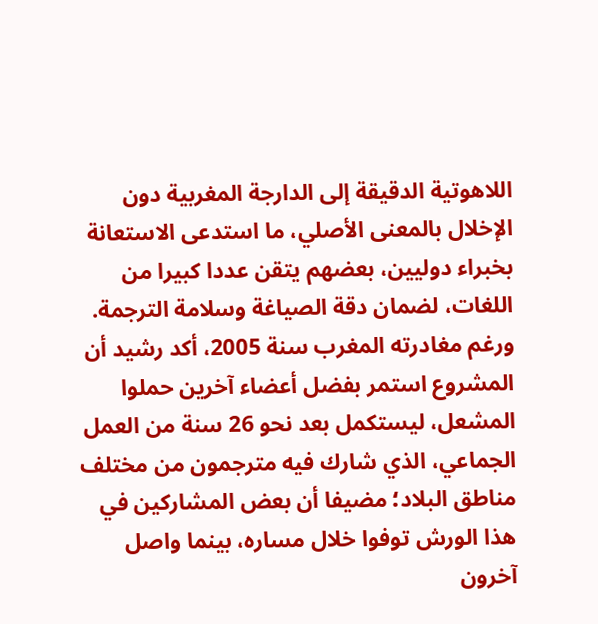اللاهوتية الدقيقة إلى الدارجة المغربية دون الإخلال بالمعنى الأصلي، ما استدعى الاستعانة بخبراء دوليين، بعضهم يتقن عددا كبيرا من اللغات، لضمان دقة الصياغة وسلامة الترجمة.
ورغم مغادرته المغرب سنة 2005، أكد رشيد أن المشروع استمر بفضل أعضاء آخرين حملوا المشعل، ليستكمل بعد نحو 26 سنة من العمل الجماعي، الذي شارك فيه مترجمون من مختلف مناطق البلاد؛ مضيفا أن بعض المشاركين في هذا الورش توفوا خلال مساره، بينما واصل آخرون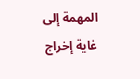المهمة إلى غاية إخراج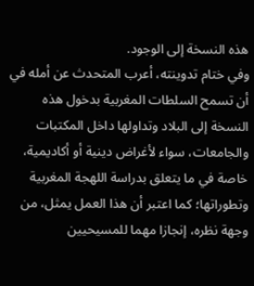هذه النسخة إلى الوجود.
وفي ختام تدوينته، أعرب المتحدث عن أمله في أن تسمح السلطات المغربية بدخول هذه النسخة إلى البلاد وتداولها داخل المكتبات والجامعات، سواء لأغراض دينية أو أكاديمية، خاصة في ما يتعلق بدراسة اللهجة المغربية وتطوراتها؛ كما اعتبر أن هذا العمل يمثل، من وجهة نظره، إنجازا مهما للمسيحيين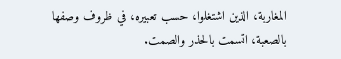المغاربة، الذين اشتغلوا، حسب تعبيره، في ظروف وصفها بالصعبة، اتسمت بالحذر والصمت.